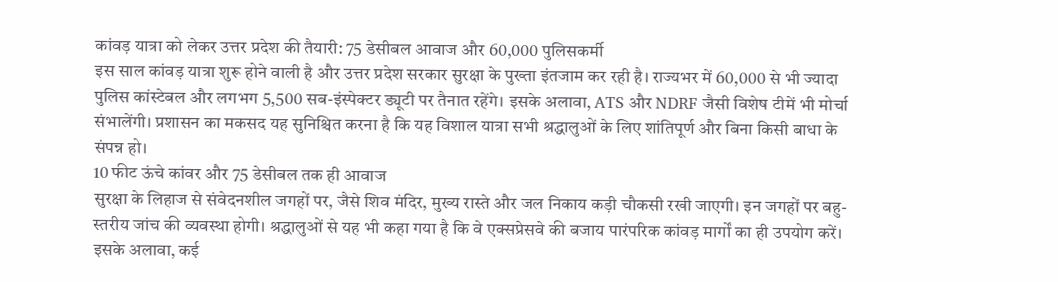कांवड़ यात्रा को लेकर उत्तर प्रदेश की तैयारी: 75 डेसीबल आवाज और 60,000 पुलिसकर्मी
इस साल कांवड़ यात्रा शुरू होने वाली है और उत्तर प्रदेश सरकार सुरक्षा के पुख्ता इंतजाम कर रही है। राज्यभर में 60,000 से भी ज्यादा पुलिस कांस्टेबल और लगभग 5,500 सब-इंस्पेक्टर ड्यूटी पर तैनात रहेंगे। इसके अलावा, ATS और NDRF जैसी विशेष टीमें भी मोर्चा संभालेंगी। प्रशासन का मकसद यह सुनिश्चित करना है कि यह विशाल यात्रा सभी श्रद्धालुओं के लिए शांतिपूर्ण और बिना किसी बाधा के संपन्न हो।
10 फीट ऊंचे कांवर और 75 डेसीबल तक ही आवाज
सुरक्षा के लिहाज से संवेदनशील जगहों पर, जैसे शिव मंदिर, मुख्य रास्ते और जल निकाय कड़ी चौकसी रखी जाएगी। इन जगहों पर बहु-स्तरीय जांच की व्यवस्था होगी। श्रद्धालुओं से यह भी कहा गया है कि वे एक्सप्रेसवे की बजाय पारंपरिक कांवड़ मार्गों का ही उपयोग करें।
इसके अलावा, कई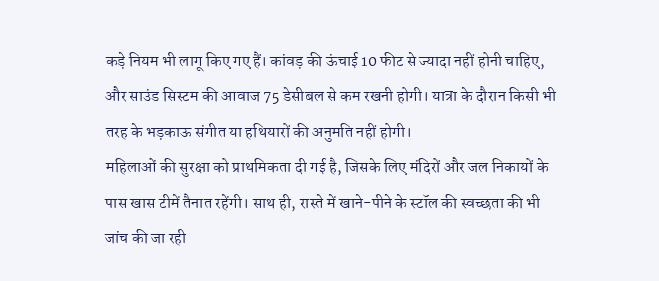कड़े नियम भी लागू किए गए हैं। कांवड़ की ऊंचाई 10 फीट से ज्यादा नहीं होनी चाहिए, और साउंड सिस्टम की आवाज 75 डेसीबल से कम रखनी होगी। यात्रा के दौरान किसी भी तरह के भड़काऊ संगीत या हथियारों की अनुमति नहीं होगी।
महिलाओं की सुरक्षा को प्राथमिकता दी गई है, जिसके लिए मंदिरों और जल निकायों के पास खास टीमें तैनात रहेंगी। साथ ही, रास्ते में खाने-पीने के स्टॉल की स्वच्छता की भी जांच की जा रही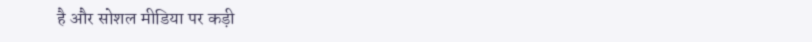है और सोशल मीडिया पर कड़ी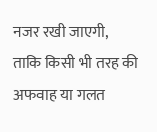नजर रखी जाएगी, ताकि किसी भी तरह की अफवाह या गलत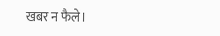खबर न फैले।